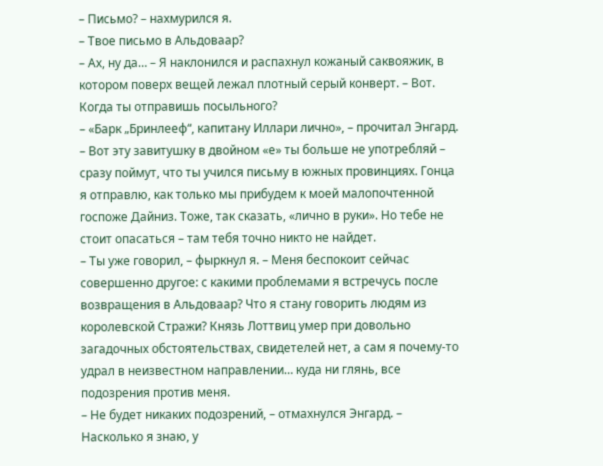– Письмо? – нахмурился я.
– Твое письмо в Альдоваар?
– Ах, ну да… – Я наклонился и распахнул кожаный саквояжик, в котором поверх вещей лежал плотный серый конверт. – Вот. Когда ты отправишь посыльного?
– «Барк „Бринлееф“, капитану Иллари лично», – прочитал Энгард. – Вот эту завитушку в двойном «е» ты больше не употребляй – сразу поймут, что ты учился письму в южных провинциях. Гонца я отправлю, как только мы прибудем к моей малопочтенной госпоже Дайниз. Тоже, так сказать, «лично в руки». Но тебе не стоит опасаться – там тебя точно никто не найдет.
– Ты уже говорил, – фыркнул я. – Меня беспокоит сейчас совершенно другое: с какими проблемами я встречусь после возвращения в Альдоваар? Что я стану говорить людям из королевской Стражи? Князь Лоттвиц умер при довольно загадочных обстоятельствах, свидетелей нет, а сам я почему-то удрал в неизвестном направлении… куда ни глянь, все подозрения против меня.
– Не будет никаких подозрений, – отмахнулся Энгард. – Насколько я знаю, у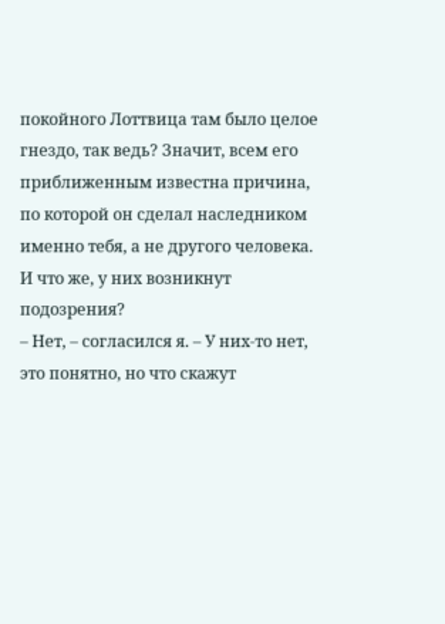покойного Лоттвица там было целое гнездо, так ведь? Значит, всем его приближенным известна причина, по которой он сделал наследником именно тебя, а не другого человека. И что же, у них возникнут подозрения?
– Нет, – согласился я. – У них-то нет, это понятно, но что скажут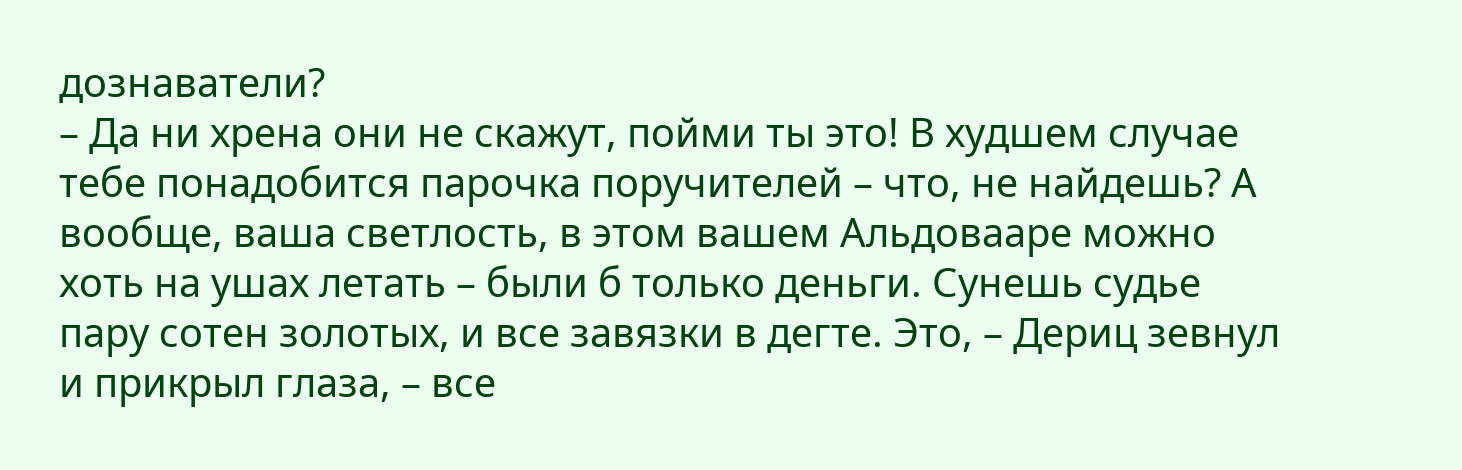дознаватели?
– Да ни хрена они не скажут, пойми ты это! В худшем случае тебе понадобится парочка поручителей – что, не найдешь? А вообще, ваша светлость, в этом вашем Альдовааре можно хоть на ушах летать – были б только деньги. Сунешь судье пару сотен золотых, и все завязки в дегте. Это, – Дериц зевнул и прикрыл глаза, – все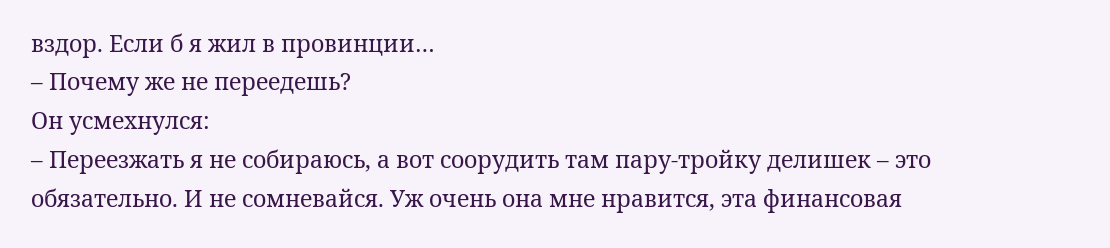вздор. Если б я жил в провинции…
– Почему же не переедешь?
Он усмехнулся:
– Переезжать я не собираюсь, а вот соорудить там пару-тройку делишек – это обязательно. И не сомневайся. Уж очень она мне нравится, эта финансовая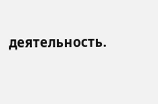деятельность.